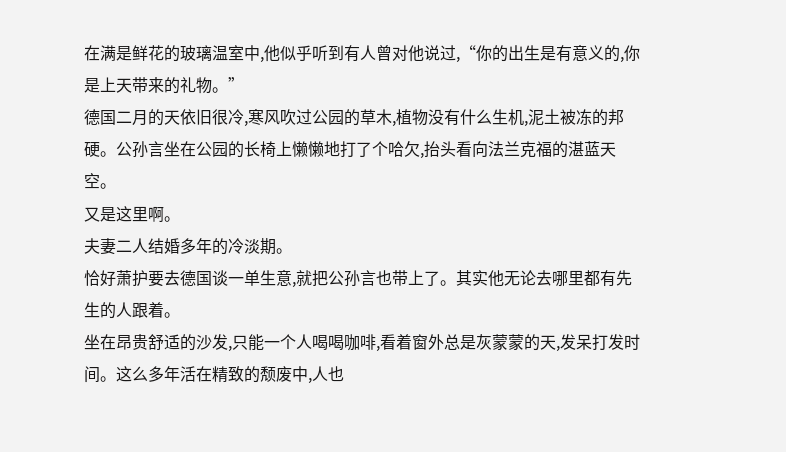在满是鲜花的玻璃温室中,他似乎听到有人曾对他说过,“你的出生是有意义的,你是上天带来的礼物。”
德国二月的天依旧很冷,寒风吹过公园的草木,植物没有什么生机,泥土被冻的邦硬。公孙言坐在公园的长椅上懒懒地打了个哈欠,抬头看向法兰克福的湛蓝天空。
又是这里啊。
夫妻二人结婚多年的冷淡期。
恰好萧护要去德国谈一单生意,就把公孙言也带上了。其实他无论去哪里都有先生的人跟着。
坐在昂贵舒适的沙发,只能一个人喝喝咖啡,看着窗外总是灰蒙蒙的天,发呆打发时间。这么多年活在精致的颓废中,人也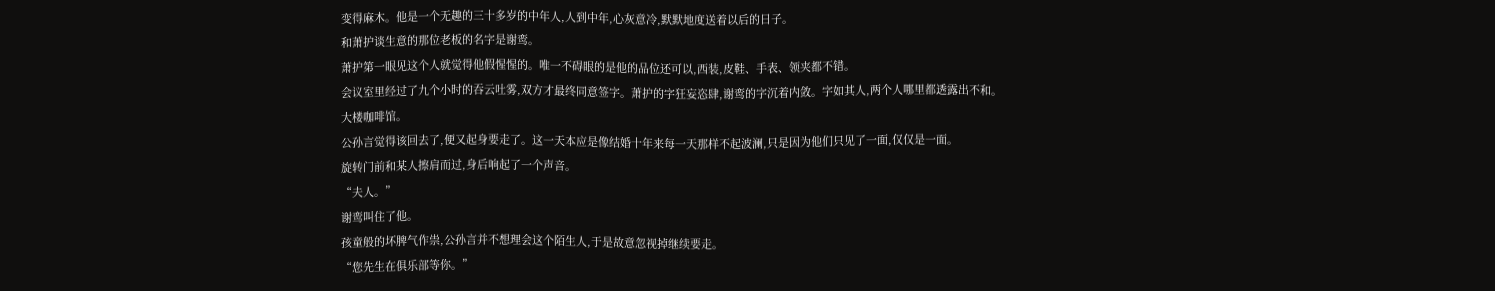变得麻木。他是一个无趣的三十多岁的中年人,人到中年,心灰意冷,默默地度送着以后的日子。
和萧护谈生意的那位老板的名字是谢鸾。
萧护第一眼见这个人就觉得他假惺惺的。唯一不碍眼的是他的品位还可以,西装,皮鞋、手表、领夹都不错。
会议室里经过了九个小时的吞云吐雾,双方才最终同意签字。萧护的字狂妄恣肆,谢鸾的字沉着内敛。字如其人,两个人哪里都透露出不和。
大楼咖啡馆。
公孙言觉得该回去了,便又起身要走了。这一天本应是像结婚十年来每一天那样不起波澜,只是因为他们只见了一面,仅仅是一面。
旋转门前和某人擦肩而过,身后响起了一个声音。
“夫人。”
谢鸾叫住了他。
孩童般的坏脾气作祟,公孙言并不想理会这个陌生人,于是故意忽视掉继续要走。
“您先生在俱乐部等你。”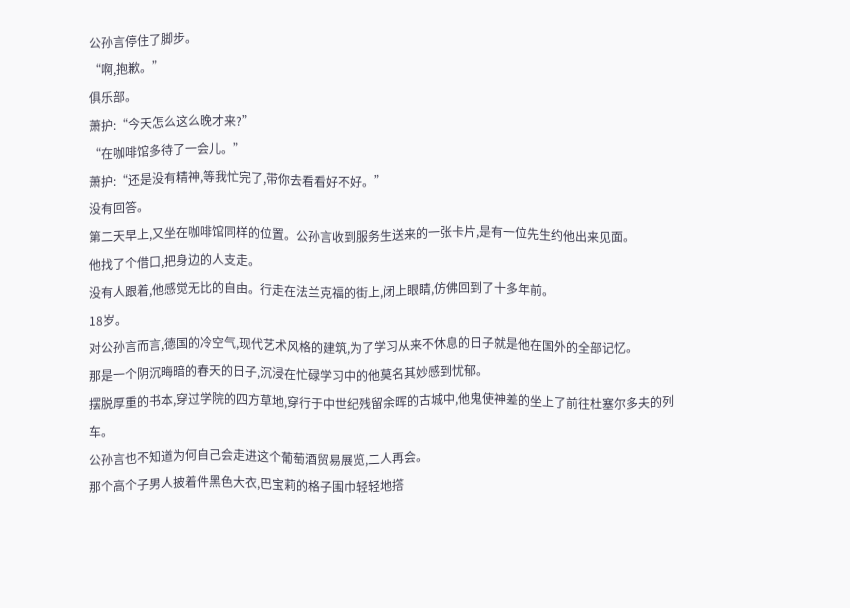公孙言停住了脚步。
“啊,抱歉。”
俱乐部。
萧护:“今天怎么这么晚才来?”
“在咖啡馆多待了一会儿。”
萧护:“还是没有精神,等我忙完了,带你去看看好不好。”
没有回答。
第二天早上,又坐在咖啡馆同样的位置。公孙言收到服务生送来的一张卡片,是有一位先生约他出来见面。
他找了个借口,把身边的人支走。
没有人跟着,他感觉无比的自由。行走在法兰克福的街上,闭上眼睛,仿佛回到了十多年前。
18岁。
对公孙言而言,德国的冷空气,现代艺术风格的建筑,为了学习从来不休息的日子就是他在国外的全部记忆。
那是一个阴沉晦暗的春天的日子,沉浸在忙碌学习中的他莫名其妙感到忧郁。
摆脱厚重的书本,穿过学院的四方草地,穿行于中世纪残留余晖的古城中,他鬼使神差的坐上了前往杜塞尔多夫的列车。
公孙言也不知道为何自己会走进这个葡萄酒贸易展览,二人再会。
那个高个子男人披着件黑色大衣,巴宝莉的格子围巾轻轻地撘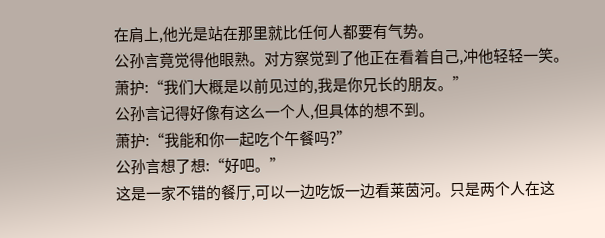在肩上,他光是站在那里就比任何人都要有气势。
公孙言竟觉得他眼熟。对方察觉到了他正在看着自己,冲他轻轻一笑。
萧护:“我们大概是以前见过的,我是你兄长的朋友。”
公孙言记得好像有这么一个人,但具体的想不到。
萧护:“我能和你一起吃个午餐吗?”
公孙言想了想:“好吧。”
这是一家不错的餐厅,可以一边吃饭一边看莱茵河。只是两个人在这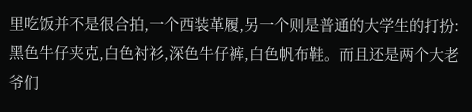里吃饭并不是很合拍,一个西装革履,另一个则是普通的大学生的打扮:黑色牛仔夹克,白色衬衫,深色牛仔裤,白色帆布鞋。而且还是两个大老爷们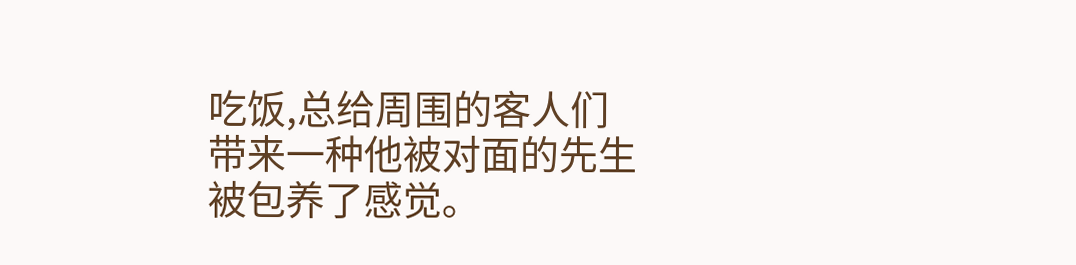吃饭,总给周围的客人们带来一种他被对面的先生被包养了感觉。